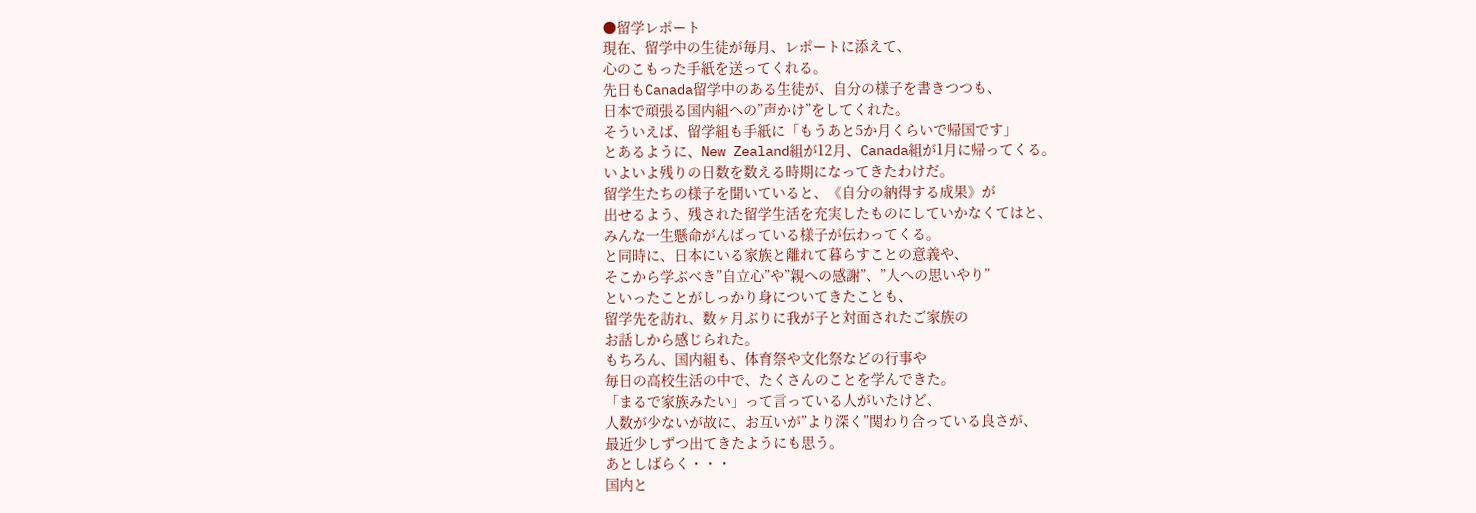●留学レポート
現在、留学中の生徒が毎月、レポートに添えて、
心のこもった手紙を送ってくれる。
先日もCanada留学中のある生徒が、自分の様子を書きつつも、
日本で頑張る国内組への”声かけ”をしてくれた。
そういえば、留学組も手紙に「もうあと5か月くらいで帰国です」
とあるように、New Zealand組が12月、Canada組が1月に帰ってくる。
いよいよ残りの日数を数える時期になってきたわけだ。
留学生たちの様子を聞いていると、《自分の納得する成果》が
出せるよう、残された留学生活を充実したものにしていかなくてはと、
みんな一生懸命がんばっている様子が伝わってくる。
と同時に、日本にいる家族と離れて暮らすことの意義や、
そこから学ぶべき”自立心”や”親への感謝”、”人への思いやり”
といったことがしっかり身についてきたことも、
留学先を訪れ、数ヶ月ぶりに我が子と対面されたご家族の
お話しから感じられた。
もちろん、国内組も、体育祭や文化祭などの行事や
毎日の高校生活の中で、たくさんのことを学んできた。
「まるで家族みたい」って言っている人がいたけど、
人数が少ないが故に、お互いが”より深く”関わり合っている良さが、
最近少しずつ出てきたようにも思う。
あとしばらく・・・
国内と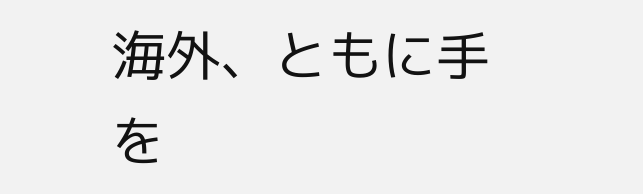海外、ともに手を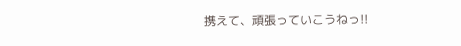携えて、頑張っていこうねっ!!